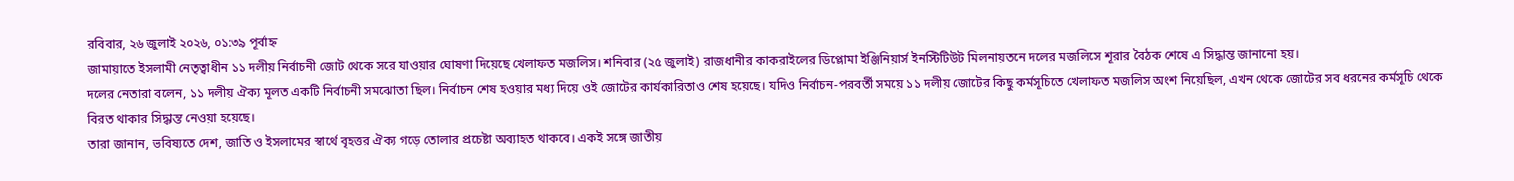রবিবার, ২৬ জুলাই ২০২৬, ০১:৩৯ পূর্বাহ্ন
জামায়াতে ইসলামী নেতৃত্বাধীন ১১ দলীয় নির্বাচনী জোট থেকে সরে যাওয়ার ঘোষণা দিয়েছে খেলাফত মজলিস। শনিবার (২৫ জুলাই) রাজধানীর কাকরাইলের ডিপ্লোমা ইঞ্জিনিয়ার্স ইনস্টিটিউট মিলনায়তনে দলের মজলিসে শূরার বৈঠক শেষে এ সিদ্ধান্ত জানানো হয়।
দলের নেতারা বলেন, ১১ দলীয় ঐক্য মূলত একটি নির্বাচনী সমঝোতা ছিল। নির্বাচন শেষ হওয়ার মধ্য দিয়ে ওই জোটের কার্যকারিতাও শেষ হয়েছে। যদিও নির্বাচন-পরবর্তী সময়ে ১১ দলীয় জোটের কিছু কর্মসূচিতে খেলাফত মজলিস অংশ নিয়েছিল, এখন থেকে জোটের সব ধরনের কর্মসূচি থেকে বিরত থাকার সিদ্ধান্ত নেওয়া হয়েছে।
তারা জানান, ভবিষ্যতে দেশ, জাতি ও ইসলামের স্বার্থে বৃহত্তর ঐক্য গড়ে তোলার প্রচেষ্টা অব্যাহত থাকবে। একই সঙ্গে জাতীয়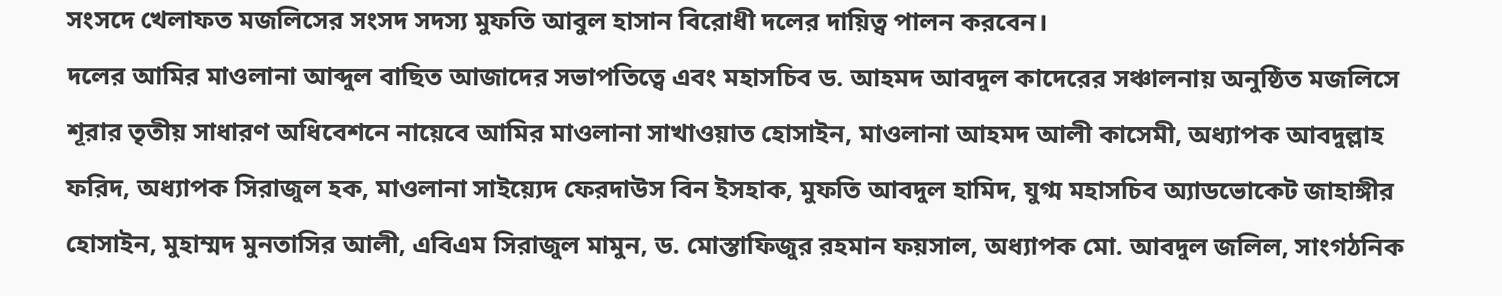সংসদে খেলাফত মজলিসের সংসদ সদস্য মুফতি আবুল হাসান বিরোধী দলের দায়িত্ব পালন করবেন।
দলের আমির মাওলানা আব্দুল বাছিত আজাদের সভাপতিত্বে এবং মহাসচিব ড. আহমদ আবদুল কাদেরের সঞ্চালনায় অনুষ্ঠিত মজলিসে শূরার তৃতীয় সাধারণ অধিবেশনে নায়েবে আমির মাওলানা সাখাওয়াত হোসাইন, মাওলানা আহমদ আলী কাসেমী, অধ্যাপক আবদুল্লাহ ফরিদ, অধ্যাপক সিরাজুল হক, মাওলানা সাইয়্যেদ ফেরদাউস বিন ইসহাক, মুফতি আবদুল হামিদ, যুগ্ম মহাসচিব অ্যাডভোকেট জাহাঙ্গীর হোসাইন, মুহাম্মদ মুনতাসির আলী, এবিএম সিরাজুল মামুন, ড. মোস্তাফিজুর রহমান ফয়সাল, অধ্যাপক মো. আবদুল জলিল, সাংগঠনিক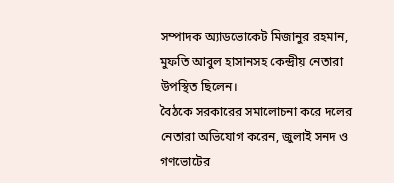সম্পাদক অ্যাডভোকেট মিজানুর রহমান, মুফতি আবুল হাসানসহ কেন্দ্রীয় নেতারা উপস্থিত ছিলেন।
বৈঠকে সরকারের সমালোচনা করে দলের নেতারা অভিযোগ করেন, জুলাই সনদ ও গণভোটের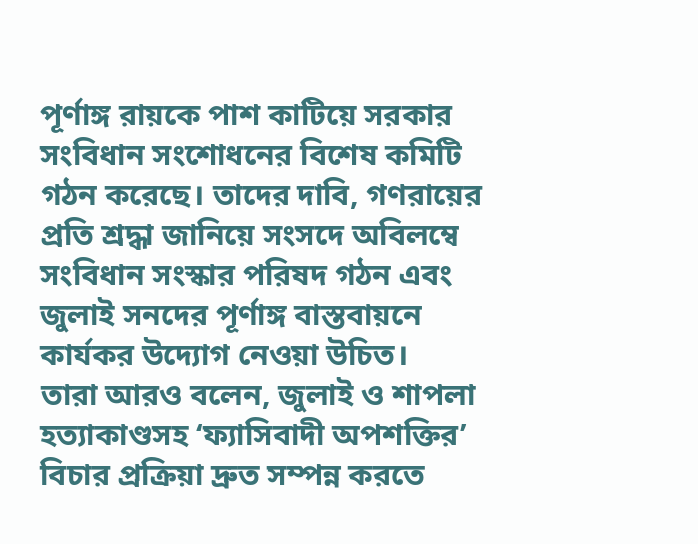পূর্ণাঙ্গ রায়কে পাশ কাটিয়ে সরকার সংবিধান সংশোধনের বিশেষ কমিটি গঠন করেছে। তাদের দাবি, গণরায়ের প্রতি শ্রদ্ধা জানিয়ে সংসদে অবিলম্বে সংবিধান সংস্কার পরিষদ গঠন এবং জুলাই সনদের পূর্ণাঙ্গ বাস্তবায়নে কার্যকর উদ্যোগ নেওয়া উচিত।
তারা আরও বলেন, জুলাই ও শাপলা হত্যাকাণ্ডসহ ‘ফ্যাসিবাদী অপশক্তির’ বিচার প্রক্রিয়া দ্রুত সম্পন্ন করতে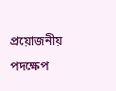প্রয়োজনীয় পদক্ষেপ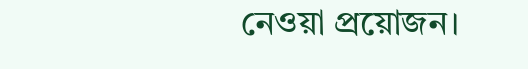নেওয়া প্রয়োজন।